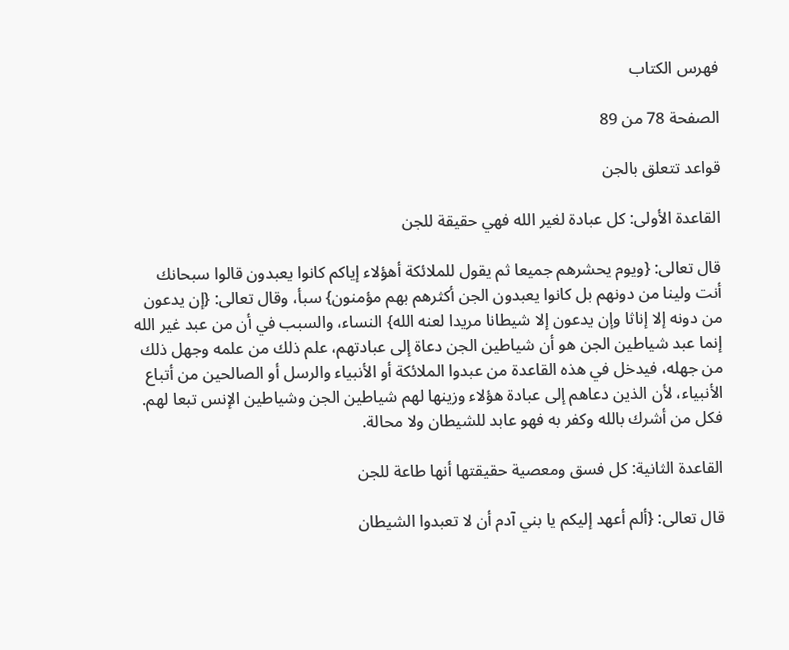فهرس الكتاب

الصفحة 78 من 89

قواعد تتعلق بالجن

القاعدة الأولى: كل عبادة لغير الله فهي حقيقة للجن

قال تعالى: {ويوم يحشرهم جميعا ثم يقول للملائكة أهؤلاء إياكم كانوا يعبدون قالوا سبحانك أنت ولينا من دونهم بل كانوا يعبدون الجن أكثرهم بهم مؤمنون} سبأ، وقال تعالى: {إن يدعون من دونه إلا إناثا وإن يدعون إلا شيطانا مريدا لعنه الله} النساء، والسبب في أن من عبد غير الله إنما عبد شياطين الجن هو أن شياطين الجن دعاة إلى عبادتهم، علم ذلك من علمه وجهل ذلك من جهله، فيدخل في هذه القاعدة من عبدوا الملائكة أو الأنبياء والرسل أو الصالحين من أتباع الأنبياء، لأن الذين دعاهم إلى عبادة هؤلاء وزينها لهم شياطين الجن وشياطين الإنس تبعا لهم. فكل من أشرك بالله وكفر به فهو عابد للشيطان ولا محالة.

القاعدة الثانية: كل فسق ومعصية حقيقتها أنها طاعة للجن

قال تعالى: {ألم أعهد إليكم يا بني آدم أن لا تعبدوا الشيطان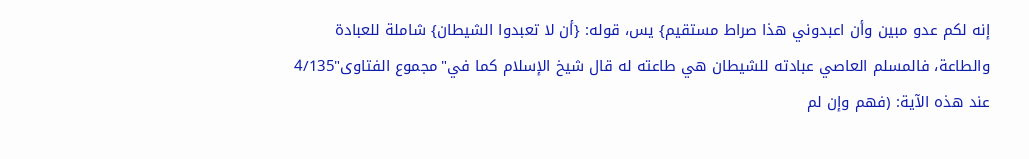إنه لكم عدو مبين وأن اعبدوني هذا صراط مستقيم} يس، قوله: {أن لا تعبدوا الشيطان} شاملة للعبادة والطاعة، فالمسلم العاصي عبادته للشيطان هي طاعته له قال شيخ الإسلام كما في"مجموع الفتاوى"4/135 عند هذه الآية: (فهم وإن لم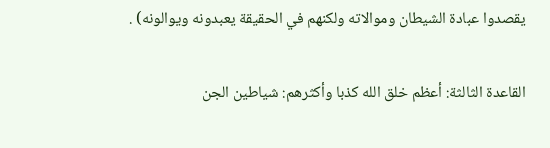يقصدوا عبادة الشيطان وموالاته ولكنهم في الحقيقة يعبدونه ويوالونه) .

القاعدة الثالثة: أعظم خلق الله كذبا وأكثرهم: شياطين الجن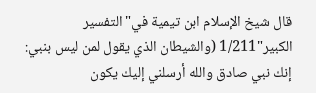قال شيخ الإسلام ابن تيمية في"التفسير الكبير"1/211 (والشيطان الذي يقول لمن ليس بنبي: إنك نبي صادق والله أرسلني إليك يكون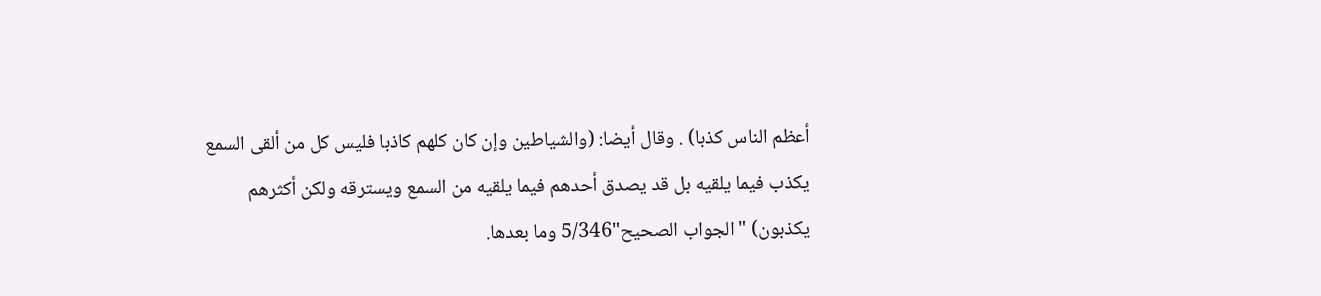أعظم الناس كذبا) . وقال أيضا: (والشياطين وإن كان كلهم كاذبا فليس كل من ألقى السمع يكذب فيما يلقيه بل قد يصدق أحدهم فيما يلقيه من السمع ويسترقه ولكن أكثرهم يكذبون) "الجواب الصحيح"5/346 وما بعدها.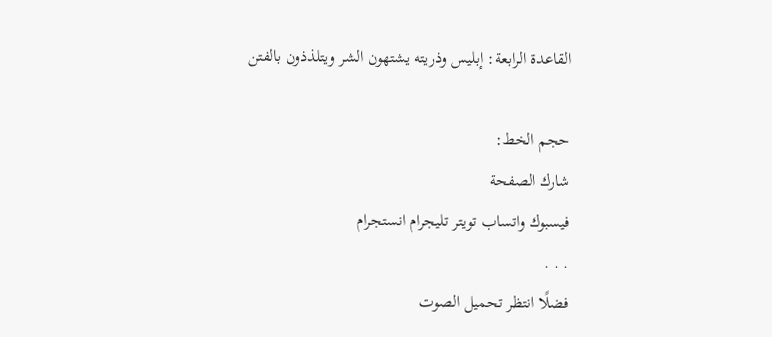القاعدة الرابعة: إبليس وذريته يشتهون الشر ويتلذذون بالفتن

حجم الخط:
شارك الصفحة
فيسبوك واتساب تويتر تليجرام انستجرام
. . .
فضلًا انتظر تحميل الصوت